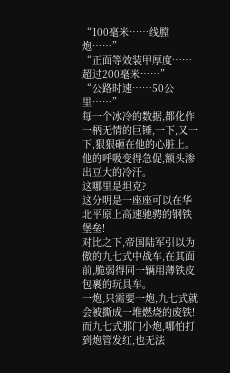“100毫米……线膛炮……”
“正面等效装甲厚度……超过200毫米……”
“公路时速……50公里……”
每一个冰冷的数据,都化作一柄无情的巨锤,一下,又一下,狠狠砸在他的心脏上。
他的呼吸变得急促,额头渗出豆大的冷汗。
这哪里是坦克?
这分明是一座座可以在华北平原上高速驰骋的钢铁堡垒!
对比之下,帝国陆军引以为傲的九七式中战车,在其面前,脆弱得同一辆用薄铁皮包裹的玩具车。
一炮,只需要一炮,九七式就会被撕成一堆燃烧的废铁!
而九七式那门小炮,哪怕打到炮管发红,也无法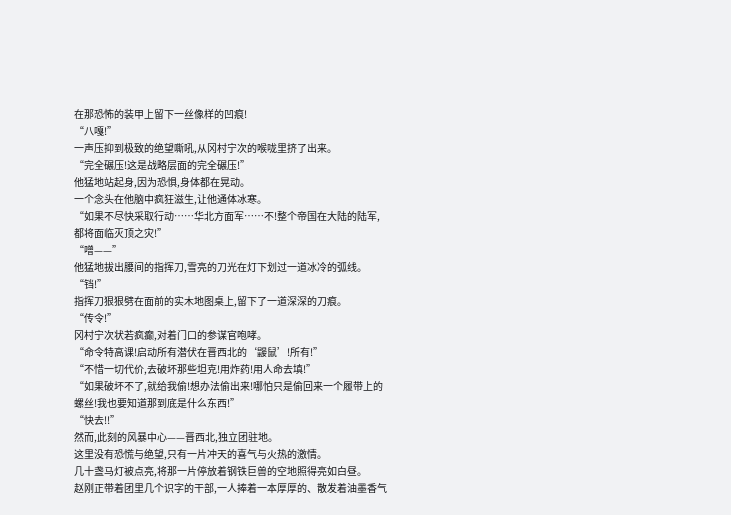在那恐怖的装甲上留下一丝像样的凹痕!
“八嘎!”
一声压抑到极致的绝望嘶吼,从冈村宁次的喉咙里挤了出来。
“完全碾压!这是战略层面的完全碾压!”
他猛地站起身,因为恐惧,身体都在晃动。
一个念头在他脑中疯狂滋生,让他通体冰寒。
“如果不尽快采取行动……华北方面军……不!整个帝国在大陆的陆军,都将面临灭顶之灾!”
“噌——”
他猛地拔出腰间的指挥刀,雪亮的刀光在灯下划过一道冰冷的弧线。
“铛!”
指挥刀狠狠劈在面前的实木地图桌上,留下了一道深深的刀痕。
“传令!”
冈村宁次状若疯癫,对着门口的参谋官咆哮。
“命令特高课!启动所有潜伏在晋西北的‘鼹鼠’!所有!”
“不惜一切代价,去破坏那些坦克!用炸药!用人命去填!”
“如果破坏不了,就给我偷!想办法偷出来!哪怕只是偷回来一个履带上的螺丝!我也要知道那到底是什么东西!”
“快去!!”
然而,此刻的风暴中心——晋西北,独立团驻地。
这里没有恐慌与绝望,只有一片冲天的喜气与火热的激情。
几十盏马灯被点亮,将那一片停放着钢铁巨兽的空地照得亮如白昼。
赵刚正带着团里几个识字的干部,一人捧着一本厚厚的、散发着油墨香气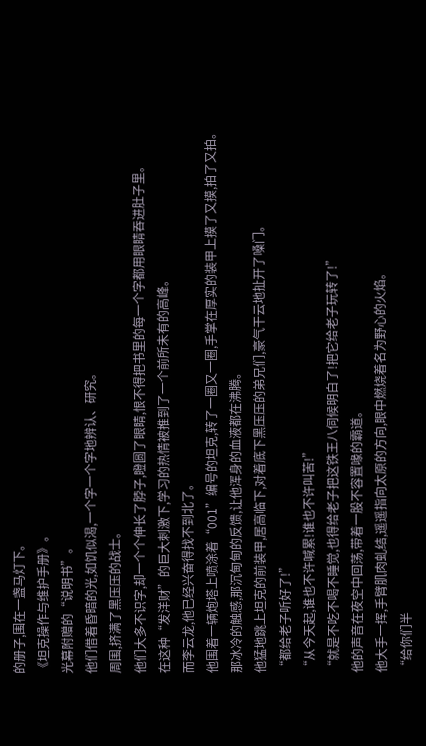的册子,围在一盏马灯下。
《坦克操作与维护手册》。
光幕附赠的“说明书”。
他们借着昏暗的光,如饥似渴,一个字一个字地辨认、研究。
周围,挤满了黑压压的战士。
他们大多不识字,却一个个伸长了脖子,瞪圆了眼睛,恨不得把书里的每一个字都用眼睛吞进肚子里。
在这种“发洋财”的巨大刺激下,学习的热情被推到了一个前所未有的高峰。
而李云龙,他已经兴奋得找不到北了。
他围着一辆炮塔上喷涂着“001”编号的坦克,转了一圈又一圈,手掌在厚实的装甲上摸了又摸,拍了又拍。
那冰冷的触感,那沉甸甸的反馈,让他浑身的血液都在沸腾。
他猛地跳上坦克的前装甲,居高临下,对着底下黑压压的弟兄们,豪气干云地扯开了嗓门。
“都给老子听好了!”
“从今天起,谁也不许喊累!谁也不许叫苦!”
“就是不吃不喝不睡觉,也得给老子把这铁王八伺候明白了!把它给老子玩转了!”
他的声音在夜空中回荡,带着一股不容置喙的霸道。
他大手一挥,手臂肌肉虬结,遥遥指向太原的方向,眼中燃烧着名为野心的火焰。
“给你们半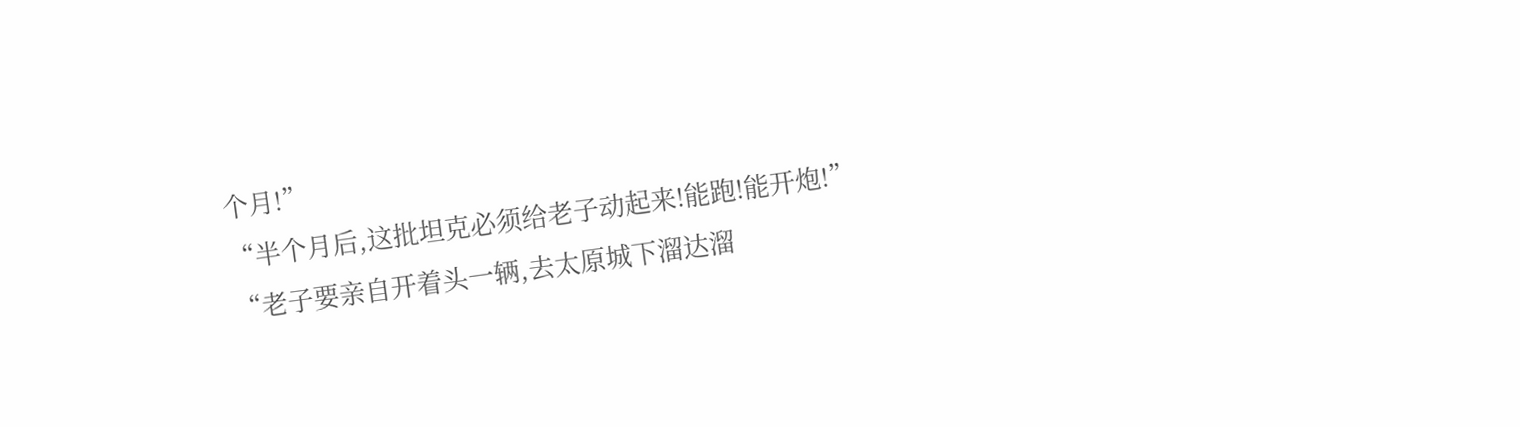个月!”
“半个月后,这批坦克必须给老子动起来!能跑!能开炮!”
“老子要亲自开着头一辆,去太原城下溜达溜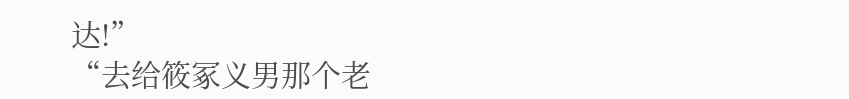达!”
“去给筱冢义男那个老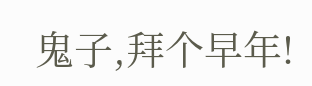鬼子,拜个早年!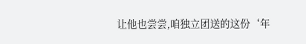让他也尝尝,咱独立团送的这份‘年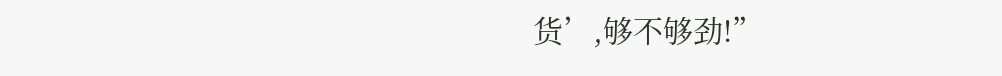货’,够不够劲!”